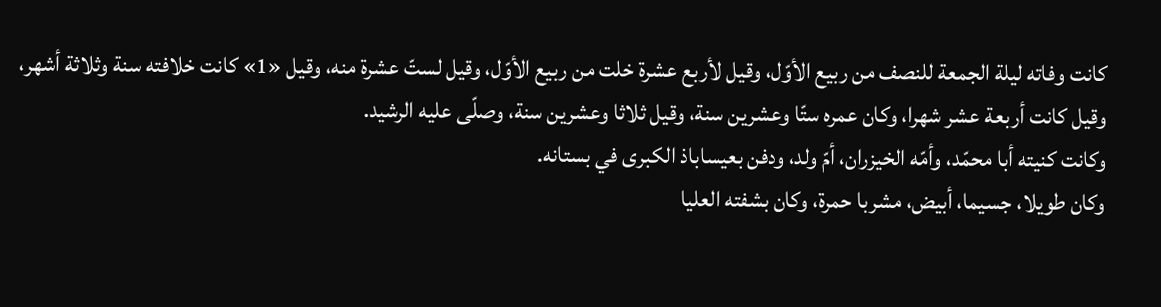كانت وفاته ليلة الجمعة للنصف من ربيع الأوّل، وقيل لأربع عشرة خلت من ربيع الأوّل، وقيل لستّ عشرة منه، وقيل «1» كانت خلافته سنة وثلاثة أشهر، وقيل كانت أربعة عشر شهرا، وكان عمره ستّا وعشرين سنة، وقيل ثلاثا وعشرين سنة، وصلّى عليه الرشيد.
وكانت كنيته أبا محمّد، وأمّه الخيزران، أمّ ولد، ودفن بعيساباذ الكبرى في بستانه.
وكان طويلا، جسيما، أبيض، مشربا حمرة، وكان بشفته العليا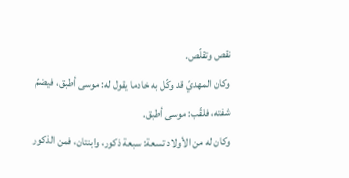نقص وتقلّص.
وكان المهديّ قد وكّل به خادما يقول له: موسى أطبق، فيضمّ شفته، فلقّب: موسى أطبق.
وكان له من الأولاد تسعة: سبعة ذكور، وابنتان، فمن الذكور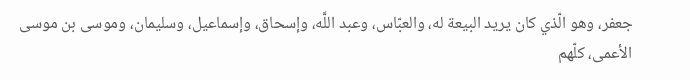جعفر، وهو الّذي كان يريد البيعة له، والعبّاس، وعبد اللَّه، وإسحاق، وإسماعيل، وسليمان، وموسى بن موسى الأعمى، كلّهم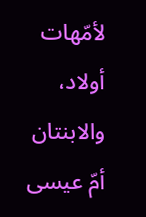لأمّهات أولاد، والابنتان أمّ عيسى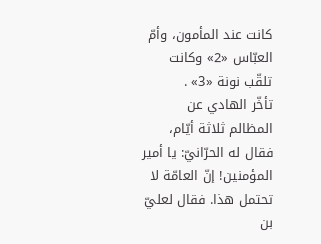كانت عند المأمون، وأمّ العبّاس «2» وكانت تلقّب نونة «3» .
تأخّر الهادي عن المظالم ثلاثة أيّام، فقال له الحرّانيّ: يا أمير المؤمنين! إنّ العامّة لا تحتمل هذا. فقال لعليّ بن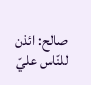صالح: ائذن للنّاس عليّ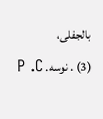بالجفلى،
(3) . نوسه. P .C